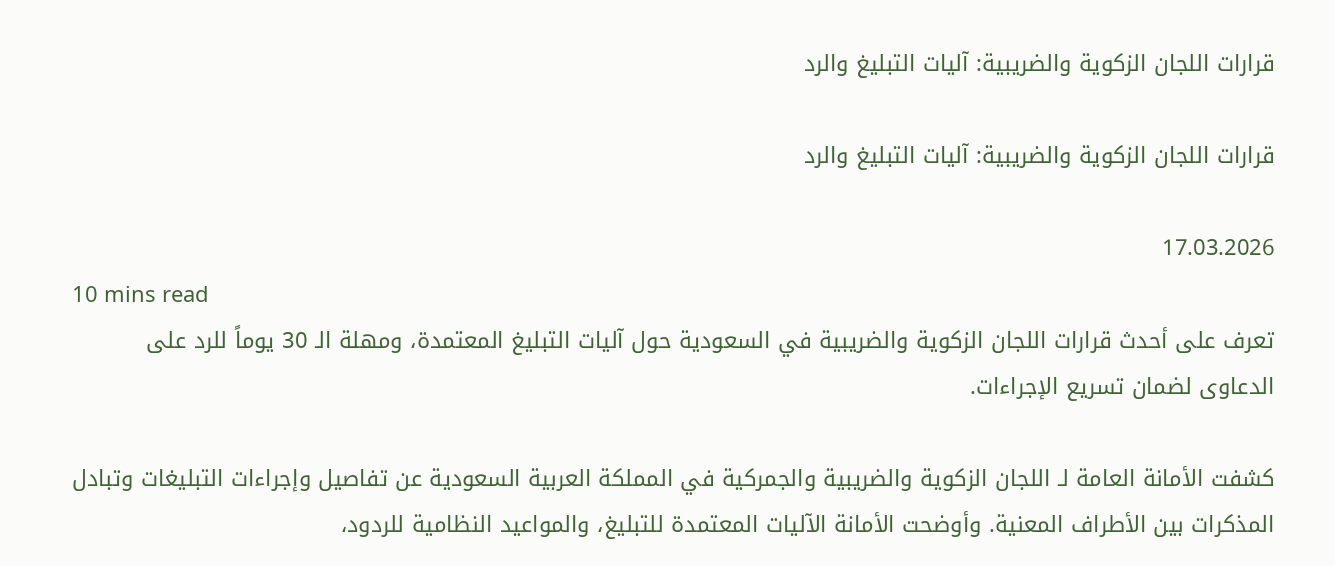قرارات اللجان الزكوية والضريبية: آليات التبليغ والرد

قرارات اللجان الزكوية والضريبية: آليات التبليغ والرد

17.03.2026
10 mins read
تعرف على أحدث قرارات اللجان الزكوية والضريبية في السعودية حول آليات التبليغ المعتمدة، ومهلة الـ 30 يوماً للرد على الدعاوى لضمان تسريع الإجراءات.

كشفت الأمانة العامة لـ اللجان الزكوية والضريبية والجمركية في المملكة العربية السعودية عن تفاصيل وإجراءات التبليغات وتبادل المذكرات بين الأطراف المعنية. وأوضحت الأمانة الآليات المعتمدة للتبليغ، والمواعيد النظامية للردود،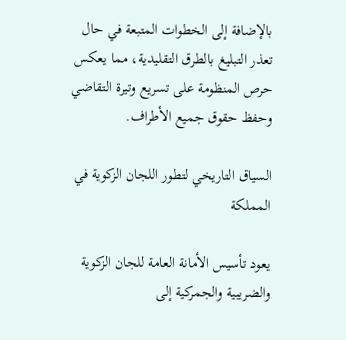بالإضافة إلى الخطوات المتبعة في حال تعذر التبليغ بالطرق التقليدية، مما يعكس حرص المنظومة على تسريع وتيرة التقاضي وحفظ حقوق جميع الأطراف.

السياق التاريخي لتطور اللجان الزكوية في المملكة

يعود تأسيس الأمانة العامة للجان الزكوية والضريبية والجمركية إلى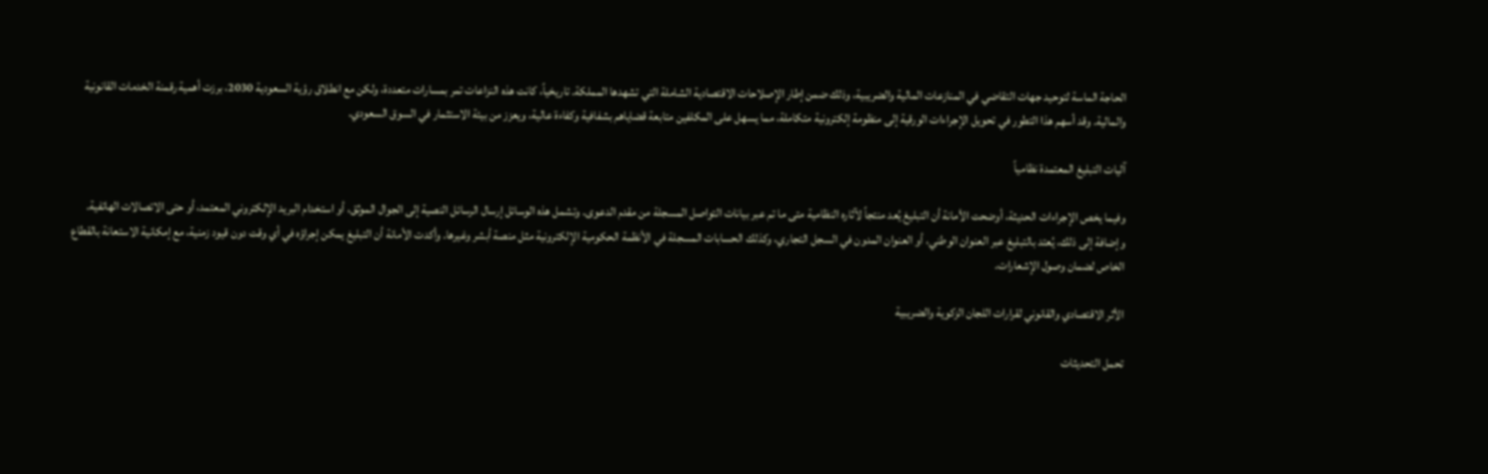الحاجة الماسة لتوحيد جهات التقاضي في المنازعات المالية والضريبية، وذلك ضمن إطار الإصلاحات الاقتصادية الشاملة التي تشهدها المملكة. تاريخياً، كانت هذه النزاعات تمر بمسارات متعددة، ولكن مع انطلاق رؤية السعودية 2030، برزت أهمية رقمنة الخدمات القانونية والمالية. وقد أسهم هذا التطور في تحويل الإجراءات الورقية إلى منظومة إلكترونية متكاملة، مما يسهل على المكلفين متابعة قضاياهم بشفافية وكفاءة عالية، ويعزز من بيئة الاستثمار في السوق السعودي.

آليات التبليغ المعتمدة نظامياً

وفيما يخص الإجراءات الحديثة، أوضحت الأمانة أن التبليغ يُعد منتجاً لآثاره النظامية متى ما تم عبر بيانات التواصل المسجلة من مقدم الدعوى. وتشمل هذه الوسائل إرسال الرسائل النصية إلى الجوال الموثق، أو استخدام البريد الإلكتروني المعتمد، أو حتى الاتصالات الهاتفية. وإضافة إلى ذلك، يُعتد بالتبليغ عبر العنوان الوطني، أو العنوان المدون في السجل التجاري، وكذلك الحسابات المسجلة في الأنظمة الحكومية الإلكترونية مثل منصة أبشر وغيرها. وأكدت الأمانة أن التبليغ يمكن إجراؤه في أي وقت دون قيود زمنية، مع إمكانية الاستعانة بالقطاع الخاص لضمان وصول الإشعارات.

الأثر الاقتصادي والقانوني لقرارات اللجان الزكوية والضريبية

تحمل التحديثات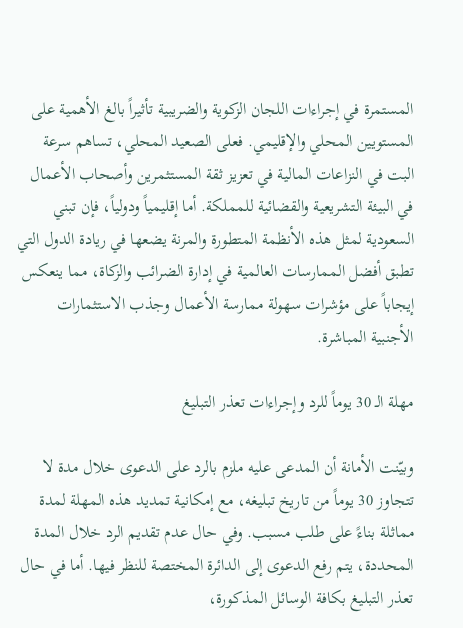المستمرة في إجراءات اللجان الزكوية والضريبية تأثيراً بالغ الأهمية على المستويين المحلي والإقليمي. فعلى الصعيد المحلي، تساهم سرعة البت في النزاعات المالية في تعزيز ثقة المستثمرين وأصحاب الأعمال في البيئة التشريعية والقضائية للمملكة. أما إقليمياً ودولياً، فإن تبني السعودية لمثل هذه الأنظمة المتطورة والمرنة يضعها في ريادة الدول التي تطبق أفضل الممارسات العالمية في إدارة الضرائب والزكاة، مما ينعكس إيجاباً على مؤشرات سهولة ممارسة الأعمال وجذب الاستثمارات الأجنبية المباشرة.

مهلة الـ 30 يوماً للرد وإجراءات تعذر التبليغ

وبيّنت الأمانة أن المدعى عليه ملزم بالرد على الدعوى خلال مدة لا تتجاوز 30 يوماً من تاريخ تبليغه، مع إمكانية تمديد هذه المهلة لمدة مماثلة بناءً على طلب مسبب. وفي حال عدم تقديم الرد خلال المدة المحددة، يتم رفع الدعوى إلى الدائرة المختصة للنظر فيها. أما في حال تعذر التبليغ بكافة الوسائل المذكورة،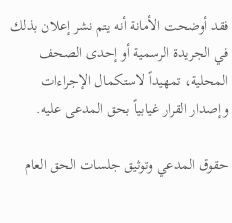فقد أوضحت الأمانة أنه يتم نشر إعلان بذلك في الجريدة الرسمية أو إحدى الصحف المحلية، تمهيداً لاستكمال الإجراءات وإصدار القرار غيابياً بحق المدعى عليه.

حقوق المدعي وتوثيق جلسات الحق العام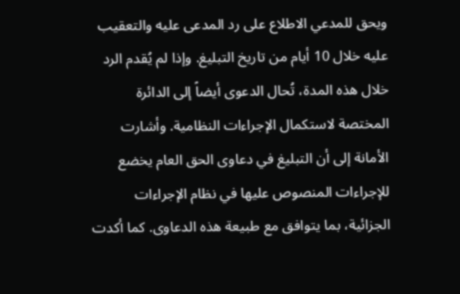ويحق للمدعي الاطلاع على رد المدعى عليه والتعقيب عليه خلال 10 أيام من تاريخ التبليغ. وإذا لم يُقدم الرد خلال هذه المدة، تُحال الدعوى أيضاً إلى الدائرة المختصة لاستكمال الإجراءات النظامية. وأشارت الأمانة إلى أن التبليغ في دعاوى الحق العام يخضع للإجراءات المنصوص عليها في نظام الإجراءات الجزائية، بما يتوافق مع طبيعة هذه الدعاوى. كما أكدت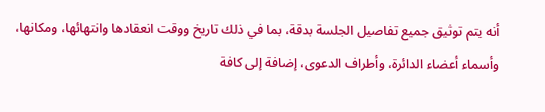أنه يتم توثيق جميع تفاصيل الجلسة بدقة، بما في ذلك تاريخ ووقت انعقادها وانتهائها، ومكانها، وأسماء أعضاء الدائرة، وأطراف الدعوى، إضافة إلى كافة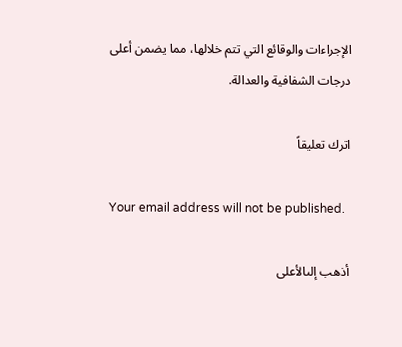الإجراءات والوقائع التي تتم خلالها، مما يضمن أعلى درجات الشفافية والعدالة.

اترك تعليقاً

Your email address will not be published.

أذهب إلىالأعلى